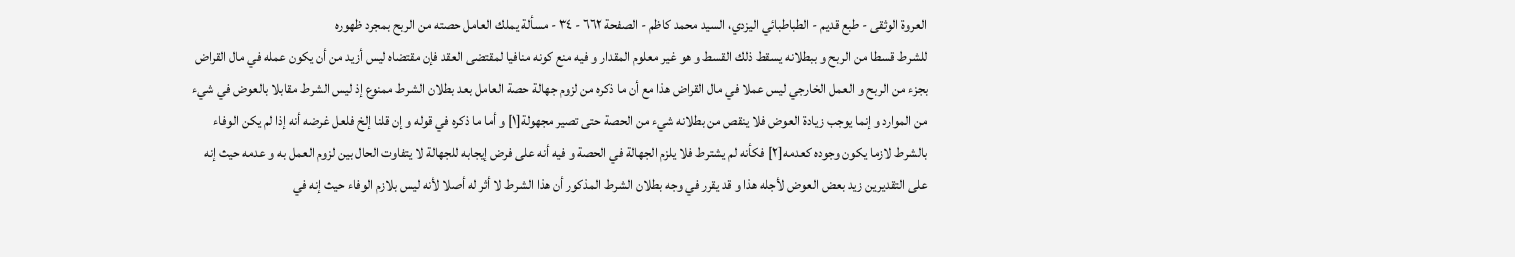العروة الوثقى - طبع قديم - الطباطبائي اليزدي، السيد محمد كاظم - الصفحة ٦٦٢ - ٣٤ - مسألة يملك العامل حصته من الربح بمجرد ظهوره
للشرط قسطا من الربح و ببطلانه يسقط ذلك القسط و هو غير معلوم المقدار و فيه منع كونه منافيا لمقتضى العقد فإن مقتضاه ليس أزيد من أن يكون عمله في مال القراض بجزء من الربح و العمل الخارجي ليس عملا في مال القراض هذا مع أن ما ذكره من لزوم جهالة حصة العامل بعد بطلان الشرط ممنوع إذ ليس الشرط مقابلا بالعوض في شيء من الموارد و إنما يوجب زيادة العوض فلا ينقص من بطلانه شيء من الحصة حتى تصير مجهولة[١] و أما ما ذكره في قوله و إن قلنا إلخ فلعل غرضه أنه إذا لم يكن الوفاء بالشرط لازما يكون وجوده كعدمه[٢] فكأنه لم يشترط فلا يلزم الجهالة في الحصة و فيه أنه على فرض إيجابه للجهالة لا يتفاوت الحال بين لزوم العمل به و عدمه حيث إنه على التقديرين زيد بعض العوض لأجله هذا و قد يقرر في وجه بطلان الشرط المذكور أن هذا الشرط لا أثر له أصلا لأنه ليس بلازم الوفاء حيث إنه في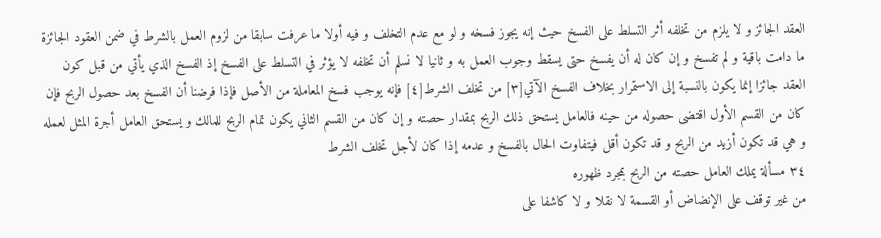العقد الجائز و لا يلزم من تخلفه أثر التسلط على الفسخ حيث إنه يجوز فسخه و لو مع عدم التخلف و فيه أولا ما عرفت سابقا من لزوم العمل بالشرط في ضمن العقود الجائزة ما دامت باقية و لم تفسخ و إن كان له أن يفسخ حتى يسقط وجوب العمل به و ثانيا لا نسلم أن تخلفه لا يؤثر في التسلط على الفسخ إذ الفسخ الذي يأتي من قبل كون العقد جائزا إنما يكون بالنسبة إلى الاستمرار بخلاف الفسخ الآتي[٣] من تخلف الشرط[٤] فإنه يوجب فسخ المعاملة من الأصل فإذا فرضنا أن الفسخ بعد حصول الربح فإن كان من القسم الأول اقتضى حصوله من حينه فالعامل يستحق ذلك الربح بمقدار حصته و إن كان من القسم الثاني يكون تمام الربح للمالك و يستحق العامل أجرة المثل لعمله و هي قد تكون أزيد من الربح و قد تكون أقل فيتفاوت الحال بالفسخ و عدمه إذا كان لأجل تخلف الشرط
٣٤ مسألة يملك العامل حصته من الربح بمجرد ظهوره
من غير توقف على الإنضاض أو القسمة لا نقلا و لا كاشفا على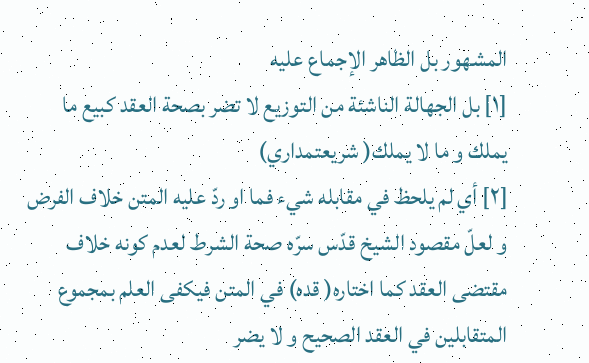المشهور بل الظاهر الإجماع عليه
[١] بل الجهالة الناشئة من التوزيع لا تضر بصحة العقد كبيع ما يملك و ما لا يملك( شريعتمداري)
[٢] أي لم يلحظ في مقابله شيء فما او ردّ عليه المتن خلاف الفرض و لعلّ مقصود الشيخ قدّس سرّه صحة الشرط لعدم كونه خلاف مقتضى العقد كما اختاره( قده) في المتن فيكفى العلم بمجموع المتقابلين في العقد الصحيح و لا يضر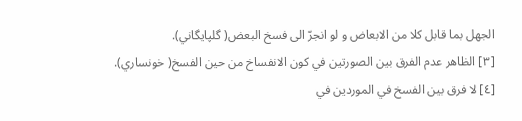الجهل بما قابل كلا من الابعاض و لو انجرّ الى فسخ البعض( گلپايگاني).
[٣] الظاهر عدم الفرق بين الصورتين في كون الانفساخ من حين الفسخ( خونساري).
[٤] لا فرق بين الفسخ في الموردين في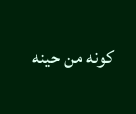كونه من حينه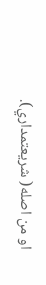او من اصله( شريعتمداري).